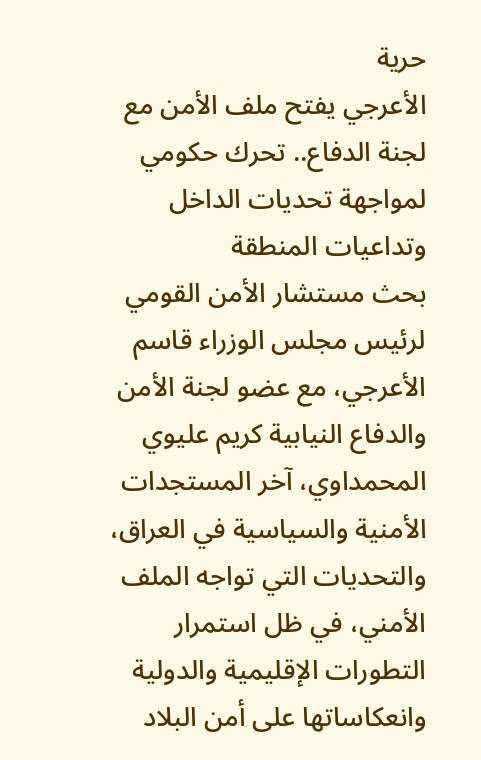حرية
الأعرجي يفتح ملف الأمن مع لجنة الدفاع.. تحرك حكومي لمواجهة تحديات الداخل وتداعيات المنطقة
بحث مستشار الأمن القومي لرئيس مجلس الوزراء قاسم الأعرجي، مع عضو لجنة الأمن والدفاع النيابية كريم عليوي المحمداوي، آخر المستجدات الأمنية والسياسية في العراق، والتحديات التي تواجه الملف الأمني، في ظل استمرار التطورات الإقليمية والدولية وانعكاساتها على أمن البلاد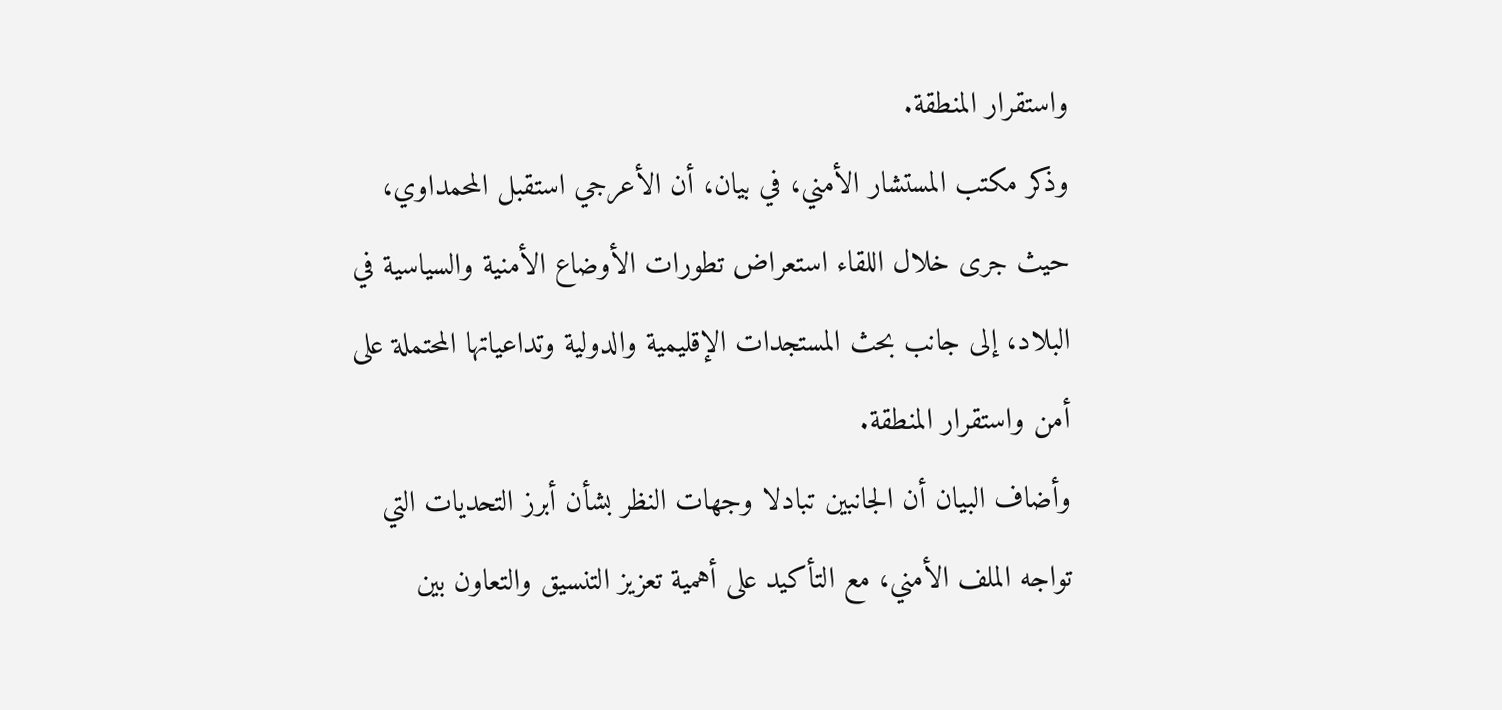واستقرار المنطقة.
وذكر مكتب المستشار الأمني، في بيان، أن الأعرجي استقبل المحمداوي، حيث جرى خلال اللقاء استعراض تطورات الأوضاع الأمنية والسياسية في البلاد، إلى جانب بحث المستجدات الإقليمية والدولية وتداعياتها المحتملة على أمن واستقرار المنطقة.
وأضاف البيان أن الجانبين تبادلا وجهات النظر بشأن أبرز التحديات التي تواجه الملف الأمني، مع التأكيد على أهمية تعزيز التنسيق والتعاون بين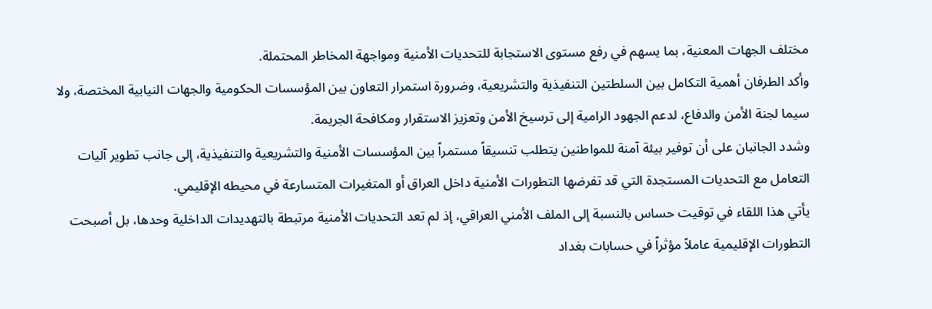مختلف الجهات المعنية، بما يسهم في رفع مستوى الاستجابة للتحديات الأمنية ومواجهة المخاطر المحتملة.
وأكد الطرفان أهمية التكامل بين السلطتين التنفيذية والتشريعية، وضرورة استمرار التعاون بين المؤسسات الحكومية والجهات النيابية المختصة، ولا سيما لجنة الأمن والدفاع، لدعم الجهود الرامية إلى ترسيخ الأمن وتعزيز الاستقرار ومكافحة الجريمة.
وشدد الجانبان على أن توفير بيئة آمنة للمواطنين يتطلب تنسيقاً مستمراً بين المؤسسات الأمنية والتشريعية والتنفيذية، إلى جانب تطوير آليات التعامل مع التحديات المستجدة التي قد تفرضها التطورات الأمنية داخل العراق أو المتغيرات المتسارعة في محيطه الإقليمي.
يأتي هذا اللقاء في توقيت حساس بالنسبة إلى الملف الأمني العراقي، إذ لم تعد التحديات الأمنية مرتبطة بالتهديدات الداخلية وحدها، بل أصبحت التطورات الإقليمية عاملاً مؤثراً في حسابات بغداد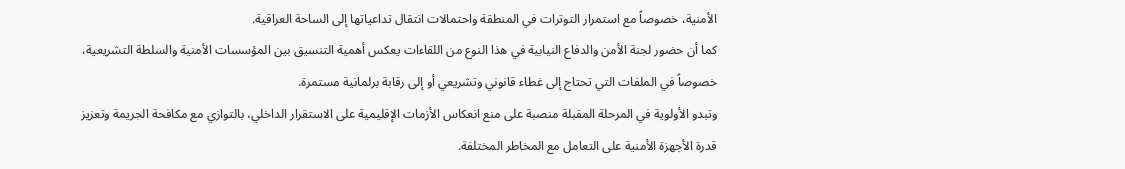الأمنية، خصوصاً مع استمرار التوترات في المنطقة واحتمالات انتقال تداعياتها إلى الساحة العراقية.
كما أن حضور لجنة الأمن والدفاع النيابية في هذا النوع من اللقاءات يعكس أهمية التنسيق بين المؤسسات الأمنية والسلطة التشريعية، خصوصاً في الملفات التي تحتاج إلى غطاء قانوني وتشريعي أو إلى رقابة برلمانية مستمرة.
وتبدو الأولوية في المرحلة المقبلة منصبة على منع انعكاس الأزمات الإقليمية على الاستقرار الداخلي، بالتوازي مع مكافحة الجريمة وتعزيز قدرة الأجهزة الأمنية على التعامل مع المخاطر المختلفة.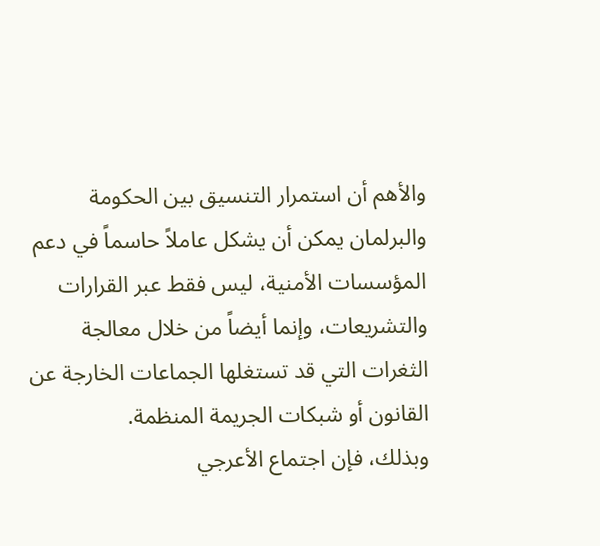والأهم أن استمرار التنسيق بين الحكومة والبرلمان يمكن أن يشكل عاملاً حاسماً في دعم المؤسسات الأمنية، ليس فقط عبر القرارات والتشريعات، وإنما أيضاً من خلال معالجة الثغرات التي قد تستغلها الجماعات الخارجة عن القانون أو شبكات الجريمة المنظمة.
وبذلك، فإن اجتماع الأعرجي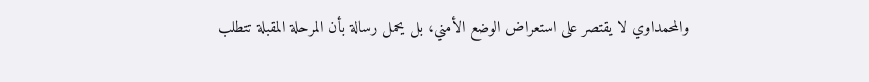والمحمداوي لا يقتصر على استعراض الوضع الأمني، بل يحمل رسالة بأن المرحلة المقبلة تتطلب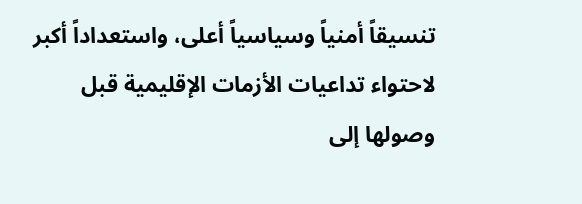تنسيقاً أمنياً وسياسياً أعلى، واستعداداً أكبر لاحتواء تداعيات الأزمات الإقليمية قبل وصولها إلى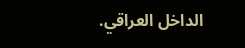الداخل العراقي.